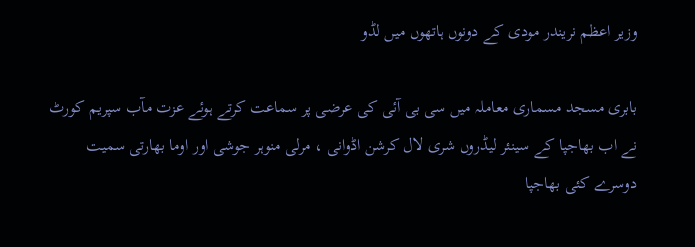وزیر اعظم نریندر مودی کے دونوں ہاتھوں میں لڈو

بابری مسجد مسماری معاملہ میں سی بی آئی کی عرضی پر سماعت کرتے ہوئے عزت مآب سپریم کورٹ نے اب بھاجپا کے سینئر لیڈروں شری لال کرشن اڈوانی ، مرلی منوہر جوشی اور اوما بھارتی سمیت دوسرے کئی بھاجپا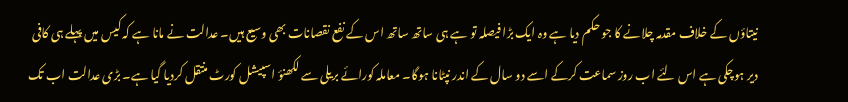نیتاؤں کے خلاف مقدمہ چلانے کا جو حکم دیا ہے وہ ایک بڑا فیصلہ تو ہے ہی ساتھ ساتھ اس کے نفع نقصانات بھی وسیع ہیں۔ عدالت نے مانا ہے کہ کیس میں پہلے ہی کافی دیر ہوچکی ہے اس لئے اب روز سماعت کرکے اسے دو سال کے اندر نپٹانا ہوگا۔ معاملہ کورائے بریلی سے لکھنؤ اسپیشل کورٹ منتقل کردیا گیا ہے۔ بڑی عدالت اب تک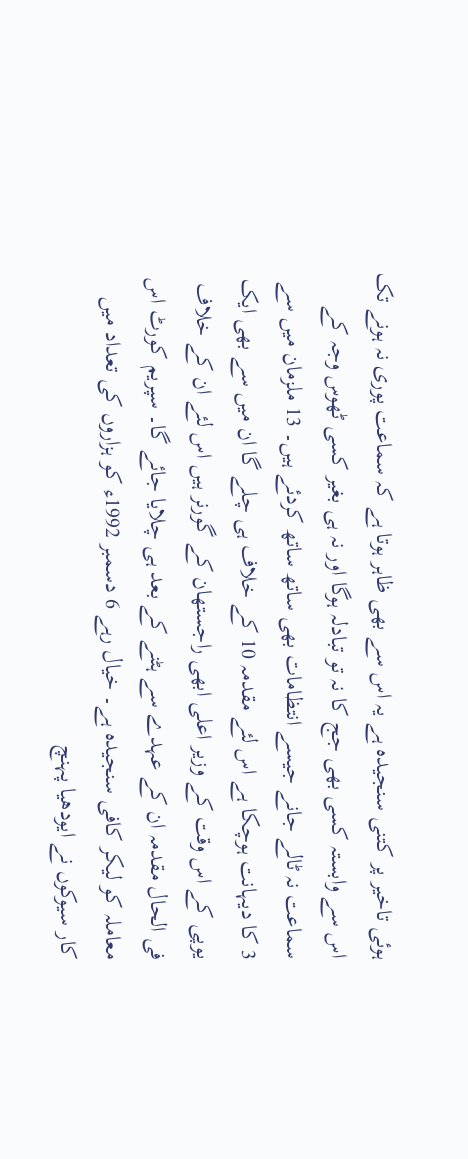ہوئی تاخیر پر کتنی سنجیدہ ہے یہ اس سے بھی ظاہر ہوتا ہے کہ سماعت پوری نہ ہونے تک اس سے وابستہ کسی بھی جج کا نہ تو تبادلہ ہوگا اور نہ ہی بغیر کسی ٹھوس وجہ کے سماعت نہ ٹالے جانے جیسے انتظامات بھی ساتھ ساتھ کردئے ہیں۔ 13 ملزمان میں سے 3 کا دیہانت ہوچکا ہے اس لئے مقدمہ 10 کے خلاف ہی چلے گا ان میں سے بھی ایک یوپی کے اس وقت کے وزیر اعلی ابھی راجستھان کے گورنر ہیں اس لئے ان کے خلاف فی الحال مقدمہ ان کے عہدے سے ہٹنے کے بعد ہی چلایا جائے گا۔ سپریم کورٹ اس معاملہ کو لیکر کافی سنجیدہ ہے۔ خیال رہے 6 دسمبر 1992ء کو ہزاروں کی تعداد میں کار سیوکوں نے ایودھیا پہنچ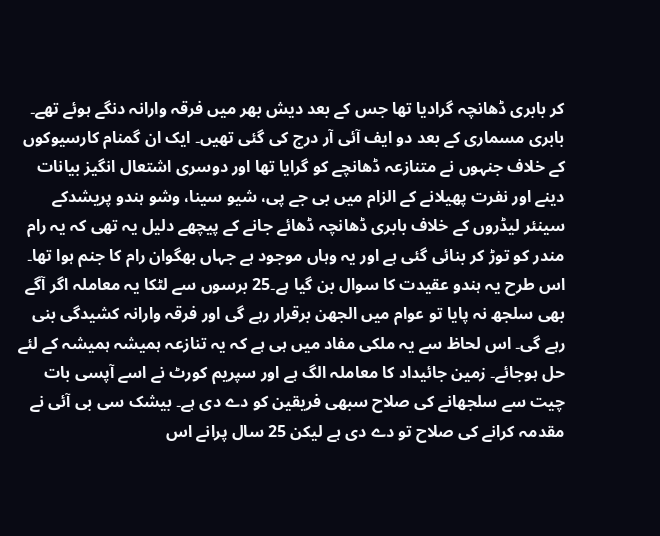کر بابری ڈھانچہ گرادیا تھا جس کے بعد دیش بھر میں فرقہ وارانہ دنگے ہوئے تھے۔ بابری مسماری کے بعد دو ایف آئی آر درج کی گئی تھیں۔ ایک ان گمنام کارسیوکوں کے خلاف جنہوں نے متنازعہ ڈھانچے کو گرایا تھا اور دوسری اشتعال انگیز بیانات دینے اور نفرت پھیلانے کے الزام میں بی جے پی، شیو سینا، وشو ہندو پریشدکے سینئر لیڈروں کے خلاف بابری ڈھانچہ ڈھائے جانے کے پیچھے دلیل یہ تھی کہ یہ رام مندر کو توڑ کر بنائی گئی ہے اور یہ وہاں موجود ہے جہاں بھگوان رام کا جنم ہوا تھا۔ اس طرح یہ ہندو عقیدت کا سوال بن گیا ہے۔25 برسوں سے لٹکا یہ معاملہ اگر آگے بھی سلجھ نہ پایا تو عوام میں الجھن برقرار رہے گی اور فرقہ وارانہ کشیدگی بنی رہے گی۔ اس لحاظ سے یہ ملکی مفاد میں ہی ہے کہ یہ تنازعہ ہمیشہ ہمیشہ کے لئے حل ہوجائے۔ زمین جائیداد کا معاملہ الگ ہے اور سپریم کورٹ نے اسے آپسی بات چیت سے سلجھانے کی صلاح سبھی فریقین کو دے دی ہے۔ بیشک سی بی آئی نے مقدمہ کرانے کی صلاح تو دے دی ہے لیکن 25 سال پرانے اس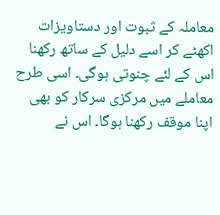معاملہ کے ثبوت اور دستاویزات اکھٹے کر اسے دلیل کے ساتھ رکھنا اس کے لئے چنوتی ہوگی۔ اسی طرح معاملے میں مرکزی سرکار کو بھی اپنا موقف رکھنا ہوگا۔ اس نے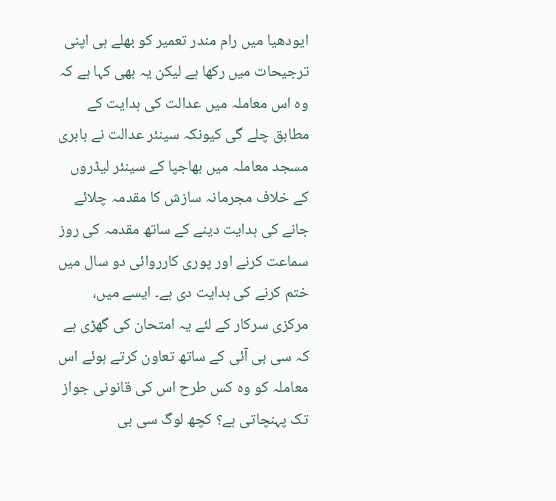ایودھیا میں رام مندر تعمیر کو بھلے ہی اپنی ترجیحات میں رکھا ہے لیکن یہ بھی کہا ہے کہ وہ اس معاملہ میں عدالت کی ہدایت کے مطابق چلے گی کیونکہ سینئر عدالت نے بابری مسجد معاملہ میں بھاجپا کے سینئر لیڈروں کے خلاف مجرمانہ سازش کا مقدمہ چلائے جانے کی ہدایت دینے کے ساتھ مقدمہ کی روز سماعت کرنے اور پوری کارروائی دو سال میں ختم کرنے کی ہدایت دی ہے۔ ایسے میں، مرکزی سرکار کے لئے یہ امتحان کی گھڑی ہے کہ سی بی آئی کے ساتھ تعاون کرتے ہوئے اس معاملہ کو وہ کس طرح اس کی قانونی جواز تک پہنچاتی ہے؟ کچھ لوگ سی بی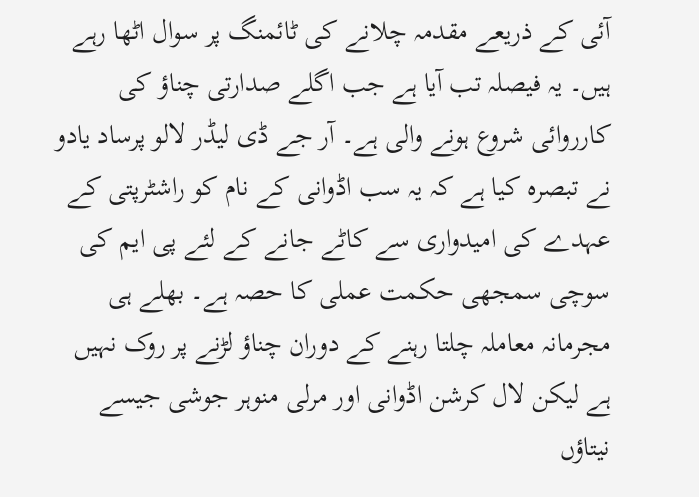آئی کے ذریعے مقدمہ چلانے کی ٹائمنگ پر سوال اٹھا رہے ہیں۔ یہ فیصلہ تب آیا ہے جب اگلے صدارتی چناؤ کی کارروائی شروع ہونے والی ہے۔ آر جے ڈی لیڈر لالو پرساد یادو نے تبصرہ کیا ہے کہ یہ سب اڈوانی کے نام کو راشٹرپتی کے عہدے کی امیدواری سے کاٹے جانے کے لئے پی ایم کی سوچی سمجھی حکمت عملی کا حصہ ہے۔ بھلے ہی مجرمانہ معاملہ چلتا رہنے کے دوران چناؤ لڑنے پر روک نہیں ہے لیکن لال کرشن اڈوانی اور مرلی منوہر جوشی جیسے نیتاؤں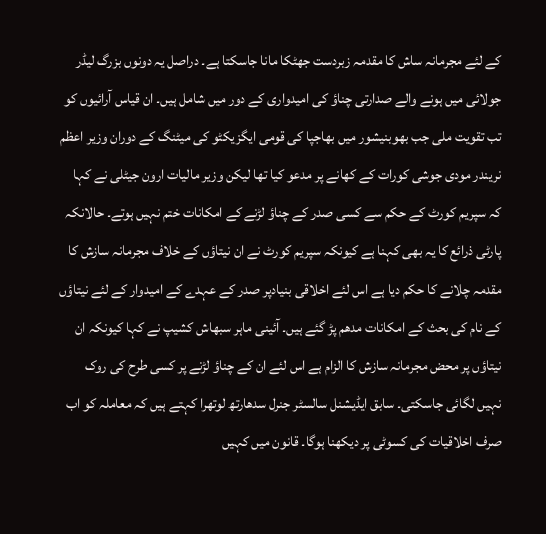کے لئے مجرمانہ ساش کا مقدمہ زبردست جھٹکا مانا جاسکتا ہے۔ دراصل یہ دونوں بزرگ لیڈر جولائی میں ہونے والے صدارتی چناؤ کی امیدواری کے دور میں شامل ہیں۔ ان قیاس آرائیوں کو تب تقویت ملی جب بھوبنیشور میں بھاجپا کی قومی ایگزیکٹو کی میٹنگ کے دوران وزیر اعظم نریندر مودی جوشی کورات کے کھانے پر مدعو کیا تھا لیکن وزیر مالیات ارون جیٹلی نے کہا کہ سپریم کورٹ کے حکم سے کسی صدر کے چناؤ لڑنے کے امکانات ختم نہیں ہوتے۔ حالانکہ پارٹی ذرائع کا یہ بھی کہنا ہے کیونکہ سپریم کورٹ نے ان نیتاؤں کے خلاف مجرمانہ سازش کا مقدمہ چلانے کا حکم دیا ہے اس لئے اخلاقی بنیادپر صدر کے عہدے کے امیدوار کے لئے نیتاؤں کے نام کی بحث کے امکانات مدھم پڑ گئے ہیں۔ آئینی ماہر سبھاش کشیپ نے کہا کیونکہ ان نیتاؤں پر محض مجرمانہ سازش کا الزام ہے اس لئے ان کے چناؤ لڑنے پر کسی طرح کی روک نہیں لگائی جاسکتی۔ سابق ایڈیشنل سالسٹر جنرل سدھارتھ لوتھرا کہتے ہیں کہ معاملہ کو اب صرف اخلاقیات کی کسوٹی پر دیکھنا ہوگا۔ قانون میں کہیں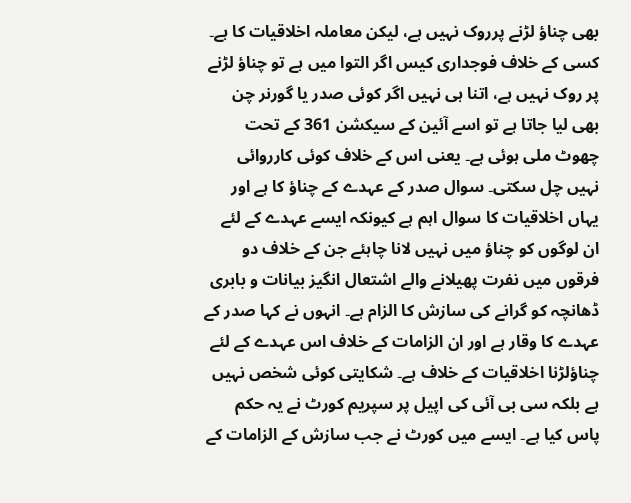بھی چناؤ لڑنے پرروک نہیں ہے، لیکن معاملہ اخلاقیات کا ہے۔ کسی کے خلاف فوجداری کیس اگر التوا میں ہے تو چناؤ لڑنے پر روک نہیں ہے، اتنا ہی نہیں اگر کوئی صدر یا گورنر چن بھی لیا جاتا ہے تو اسے آئین کے سیکشن 361 کے تحت چھوٹ ملی ہوئی ہے۔ یعنی اس کے خلاف کوئی کارروائی نہیں چل سکتی۔ سوال صدر کے عہدے کے چناؤ کا ہے اور یہاں اخلاقیات کا سوال اہم ہے کیونکہ ایسے عہدے کے لئے ان لوگوں کو چناؤ میں نہیں لانا چاہئے جن کے خلاف دو فرقوں میں نفرت پھیلانے والے اشتعال انگیز بیانات و بابری ڈھانچہ کو گرانے کی سازش کا الزام ہے۔ انہوں نے کہا صدر کے عہدے کا وقار ہے اور ان الزامات کے خلاف اس عہدے کے لئے چناؤلڑنا اخلاقیات کے خلاف ہے۔ شکایتی کوئی شخص نہیں ہے بلکہ سی بی آئی کی اپیل پر سپریم کورٹ نے یہ حکم پاس کیا ہے۔ ایسے میں کورٹ نے جب سازش کے الزامات کے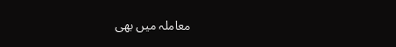معاملہ میں بھی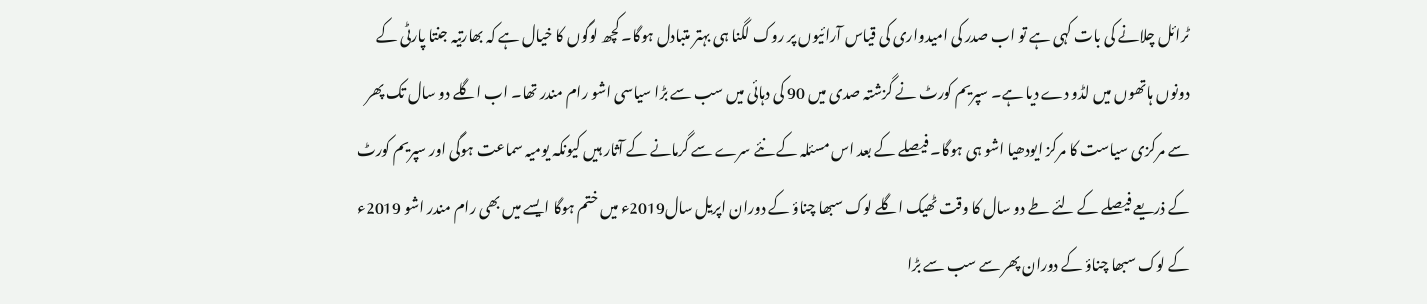ٹرائل چلانے کی بات کہی ہے تو اب صدر کی امیدواری کی قیاس آرائیوں پر روک لگنا ہی بہتر متبادل ہوگا۔ کچھ لوگوں کا خیال ہے کہ بھارتیہ جنتا پارٹی کے دونوں ہاتھوں میں لڈو دے دیا ہے۔ سپریم کورٹ نے گزشتہ صدی میں 90 کی دہائی میں سب سے بڑا سیاسی اشو رام مندر تھا۔ اب اگلے دو سال تک پھر سے مرکزی سیاست کا مرکز ایودھیا اشو ہی ہوگا۔ فیصلے کے بعد اس مسئلہ کے نئے سرے سے گرمانے کے آثار ہیں کیونکہ یومیہ سماعت ہوگی اور سپریم کورٹ کے ذریعے فیصلے کے لئے طے دو سال کا وقت ٹھیک اگلے لوک سبھا چناؤ کے دوران اپریل سال2019ء میں ختم ہوگا ایسے میں بھی رام مندر اشو 2019ء کے لوک سبھا چناؤ کے دوران پھر سے سب سے بڑا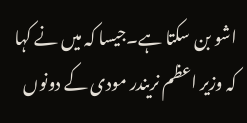اشو بن سکتا ہے۔جیسا کہ میں نے کہا کہ وزیر اعظم نریندر مودی کے دونوں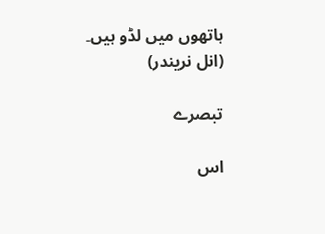ہاتھوں میں لڈو ہیں۔
(انل نریندر)

تبصرے

اس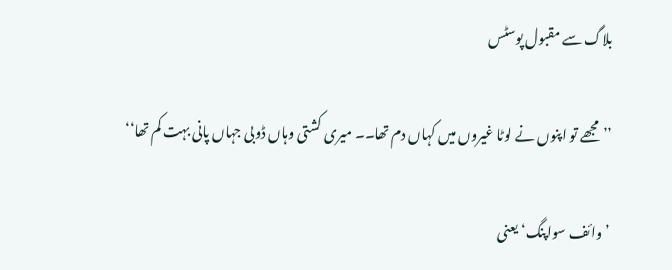بلاگ سے مقبول پوسٹس

’’مجھے تو اپنوں نے لوٹا غیروں میں کہاں دم تھا۔۔ میری کشتی وہاں ڈوبی جہاں پانی بہت کم تھا‘‘

’وائف سواپنگ‘ یعنی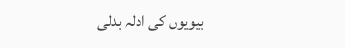بیویوں کی ادلہ بدلی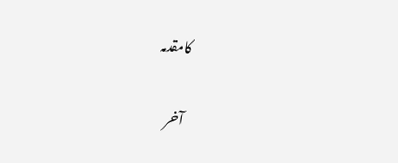کامقدمہ

آخر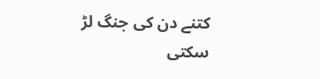کتنے دن کی جنگ لڑ سکتی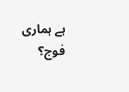ہے ہماری فوج؟